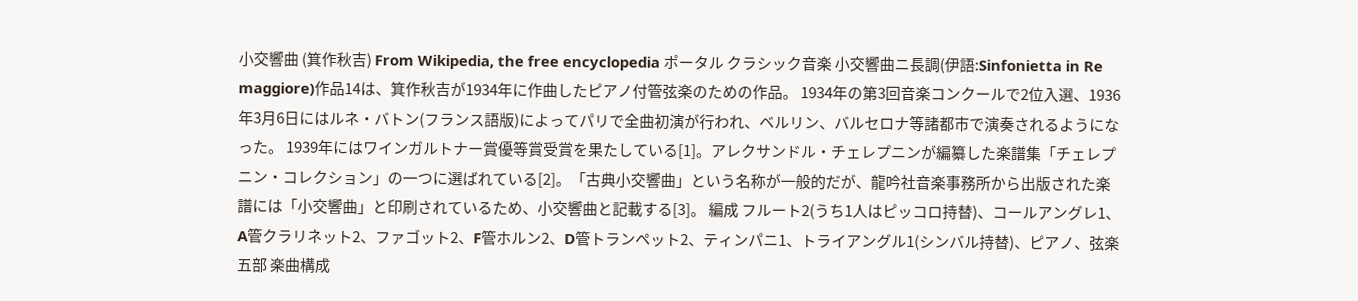小交響曲 (箕作秋吉) From Wikipedia, the free encyclopedia ポータル クラシック音楽 小交響曲ニ長調(伊語:Sinfonietta in Re maggiore)作品14は、箕作秋吉が1934年に作曲したピアノ付管弦楽のための作品。 1934年の第3回音楽コンクールで2位入選、1936年3月6日にはルネ・バトン(フランス語版)によってパリで全曲初演が行われ、ベルリン、バルセロナ等諸都市で演奏されるようになった。 1939年にはワインガルトナー賞優等賞受賞を果たしている[1]。アレクサンドル・チェレプニンが編纂した楽譜集「チェレプニン・コレクション」の一つに選ばれている[2]。「古典小交響曲」という名称が一般的だが、龍吟社音楽事務所から出版された楽譜には「小交響曲」と印刷されているため、小交響曲と記載する[3]。 編成 フルート2(うち1人はピッコロ持替)、コールアングレ1、A管クラリネット2、ファゴット2、F管ホルン2、D管トランペット2、ティンパニ1、トライアングル1(シンバル持替)、ピアノ、弦楽五部 楽曲構成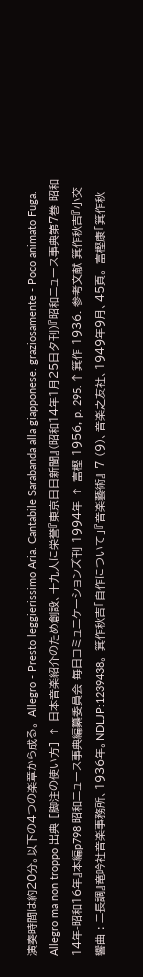演奏時間は約20分。以下の4つの楽章から成る。 Allegro - Presto leggierissimo Aria. Cantabile Sarabanda alla giapponese. graziosamente - Poco animato Fuga. Allegro ma non troppo 出典 [脚注の使い方] ↑ 日本音楽紹介のため創設、十九人に栄誉『東京日日新聞』(昭和14年1月25日夕刊)『昭和ニュース事典第7巻 昭和14年-昭和16年』本編p798 昭和ニュース事典編纂委員会 毎日コミュニケーションズ刊 1994年 ↑ 富樫 1956, p. 295. ↑ 箕作 1936. 参考文献 箕作秋吉『小交響曲 : ニ長調』竜吟社音楽事務所、1936年。NDLJP:1239438。 箕作秋吉「自作について」『音楽藝術』 7 (9)、音楽之友社、1949年9月、45頁。 富樫康「箕作秋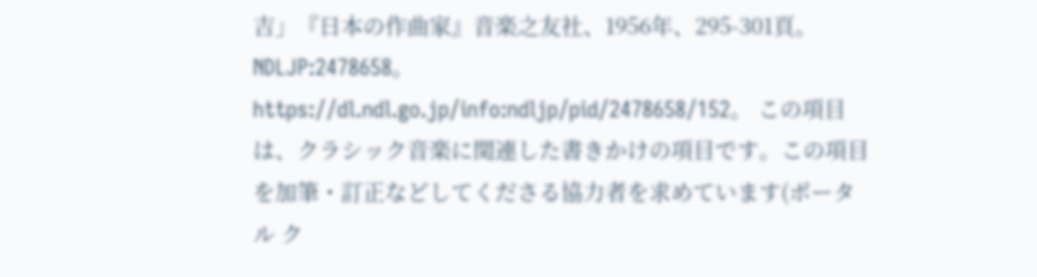吉」『日本の作曲家』音楽之友社、1956年、295-301頁。NDLJP:2478658。https://dl.ndl.go.jp/info:ndljp/pid/2478658/152。 この項目は、クラシック音楽に関連した書きかけの項目です。この項目を加筆・訂正などしてくださる協力者を求めています(ポータル ク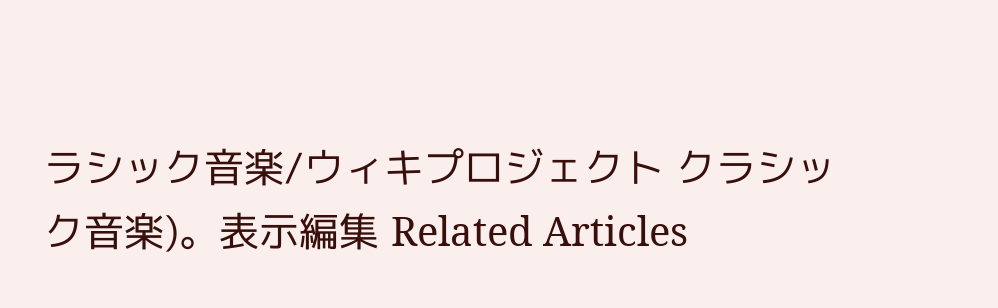ラシック音楽/ウィキプロジェクト クラシック音楽)。表示編集 Related Articles